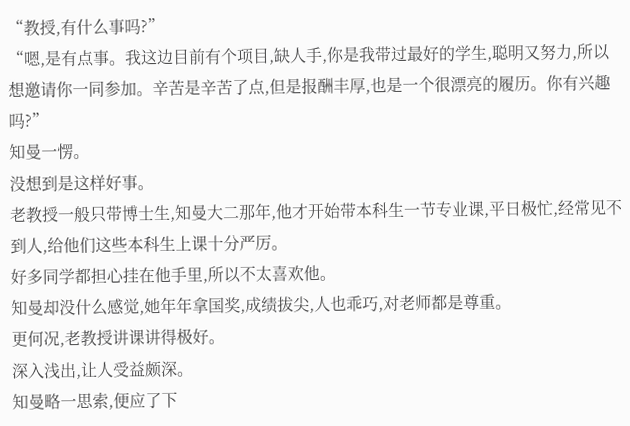“教授,有什么事吗?”
“嗯,是有点事。我这边目前有个项目,缺人手,你是我带过最好的学生,聪明又努力,所以想邀请你一同参加。辛苦是辛苦了点,但是报酬丰厚,也是一个很漂亮的履历。你有兴趣吗?”
知曼一愣。
没想到是这样好事。
老教授一般只带博士生,知曼大二那年,他才开始带本科生一节专业课,平日极忙,经常见不到人,给他们这些本科生上课十分严厉。
好多同学都担心挂在他手里,所以不太喜欢他。
知曼却没什么感觉,她年年拿国奖,成绩拔尖,人也乖巧,对老师都是尊重。
更何况,老教授讲课讲得极好。
深入浅出,让人受益颇深。
知曼略一思索,便应了下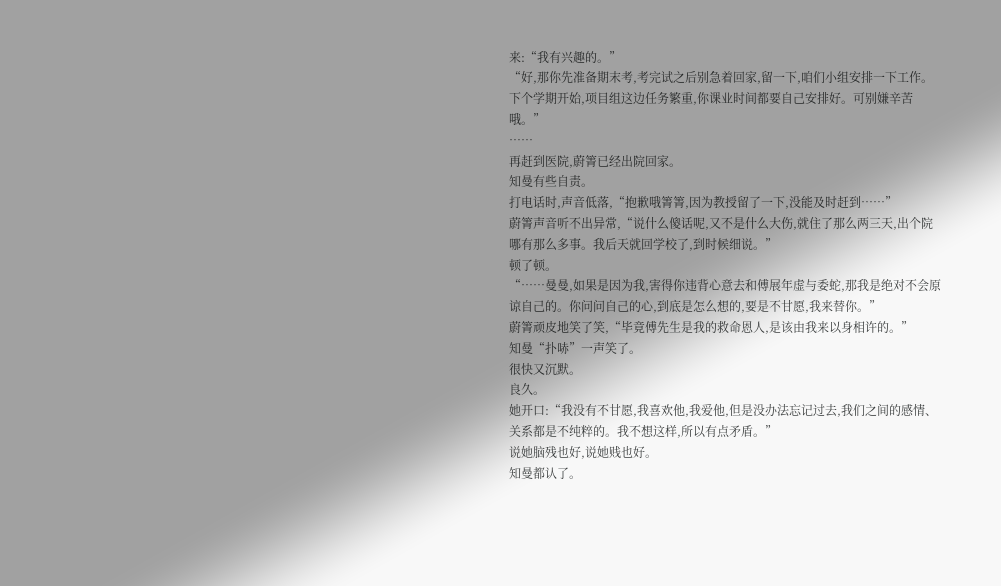来:“我有兴趣的。”
“好,那你先准备期末考,考完试之后别急着回家,留一下,咱们小组安排一下工作。下个学期开始,项目组这边任务繁重,你课业时间都要自己安排好。可别嫌辛苦哦。”
……
再赶到医院,蔚箐已经出院回家。
知曼有些自责。
打电话时,声音低落,“抱歉哦箐箐,因为教授留了一下,没能及时赶到……”
蔚箐声音听不出异常,“说什么傻话呢,又不是什么大伤,就住了那么两三天,出个院哪有那么多事。我后天就回学校了,到时候细说。”
顿了顿。
“……曼曼,如果是因为我,害得你违背心意去和傅展年虚与委蛇,那我是绝对不会原谅自己的。你问问自己的心,到底是怎么想的,要是不甘愿,我来替你。”
蔚箐顽皮地笑了笑,“毕竟傅先生是我的救命恩人,是该由我来以身相许的。”
知曼“扑哧”一声笑了。
很快又沉默。
良久。
她开口:“我没有不甘愿,我喜欢他,我爱他,但是没办法忘记过去,我们之间的感情、关系都是不纯粹的。我不想这样,所以有点矛盾。”
说她脑残也好,说她贱也好。
知曼都认了。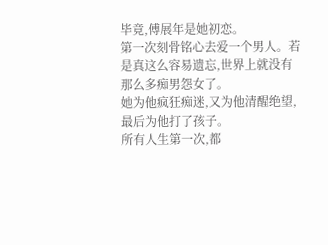毕竟,傅展年是她初恋。
第一次刻骨铭心去爱一个男人。若是真这么容易遗忘,世界上就没有那么多痴男怨女了。
她为他疯狂痴迷,又为他清醒绝望,最后为他打了孩子。
所有人生第一次,都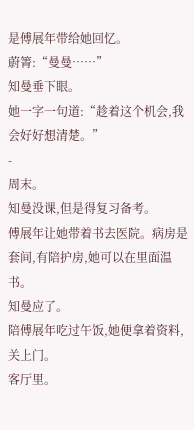是傅展年带给她回忆。
蔚箐:“曼曼……”
知曼垂下眼。
她一字一句道:“趁着这个机会,我会好好想清楚。”
-
周末。
知曼没课,但是得复习备考。
傅展年让她带着书去医院。病房是套间,有陪护房,她可以在里面温书。
知曼应了。
陪傅展年吃过午饭,她便拿着资料,关上门。
客厅里。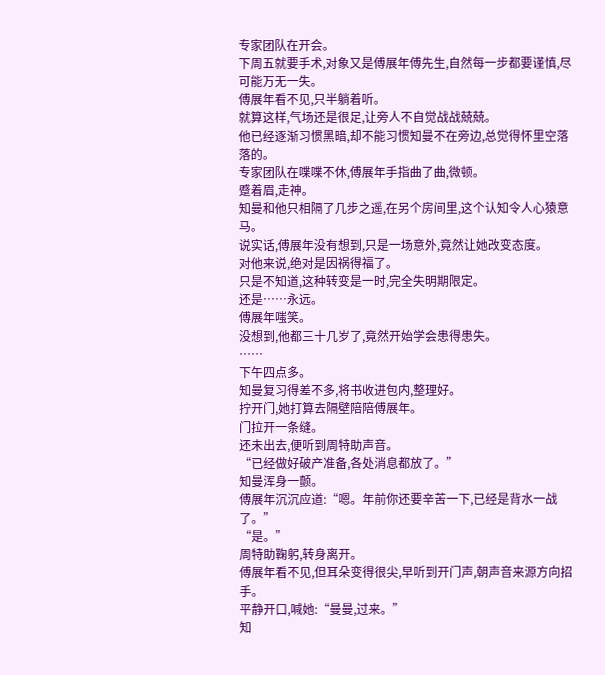专家团队在开会。
下周五就要手术,对象又是傅展年傅先生,自然每一步都要谨慎,尽可能万无一失。
傅展年看不见,只半躺着听。
就算这样,气场还是很足,让旁人不自觉战战兢兢。
他已经逐渐习惯黑暗,却不能习惯知曼不在旁边,总觉得怀里空落落的。
专家团队在喋喋不休,傅展年手指曲了曲,微顿。
蹙着眉,走神。
知曼和他只相隔了几步之遥,在另个房间里,这个认知令人心猿意马。
说实话,傅展年没有想到,只是一场意外,竟然让她改变态度。
对他来说,绝对是因祸得福了。
只是不知道,这种转变是一时,完全失明期限定。
还是……永远。
傅展年嗤笑。
没想到,他都三十几岁了,竟然开始学会患得患失。
……
下午四点多。
知曼复习得差不多,将书收进包内,整理好。
拧开门,她打算去隔壁陪陪傅展年。
门拉开一条缝。
还未出去,便听到周特助声音。
“已经做好破产准备,各处消息都放了。”
知曼浑身一颤。
傅展年沉沉应道:“嗯。年前你还要辛苦一下,已经是背水一战了。”
“是。”
周特助鞠躬,转身离开。
傅展年看不见,但耳朵变得很尖,早听到开门声,朝声音来源方向招手。
平静开口,喊她:“曼曼,过来。”
知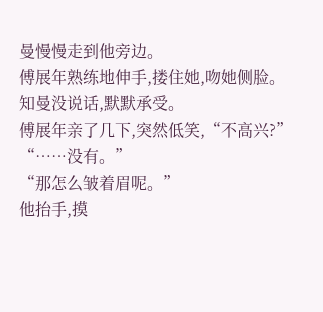曼慢慢走到他旁边。
傅展年熟练地伸手,搂住她,吻她侧脸。
知曼没说话,默默承受。
傅展年亲了几下,突然低笑,“不高兴?”
“……没有。”
“那怎么皱着眉呢。”
他抬手,摸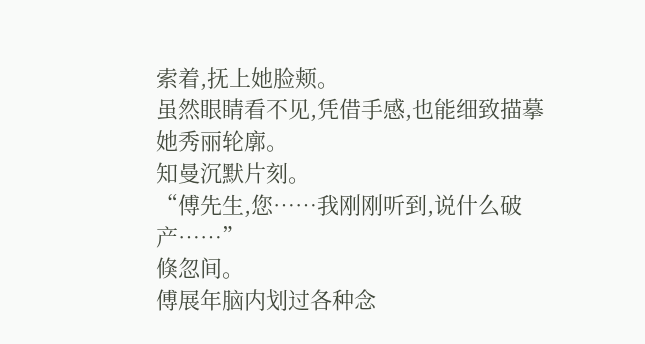索着,抚上她脸颊。
虽然眼睛看不见,凭借手感,也能细致描摹她秀丽轮廓。
知曼沉默片刻。
“傅先生,您……我刚刚听到,说什么破产……”
倏忽间。
傅展年脑内划过各种念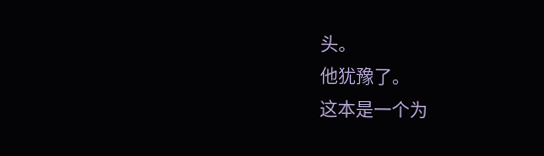头。
他犹豫了。
这本是一个为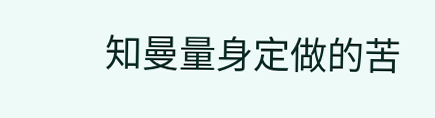知曼量身定做的苦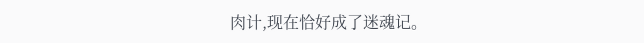肉计,现在恰好成了迷魂记。